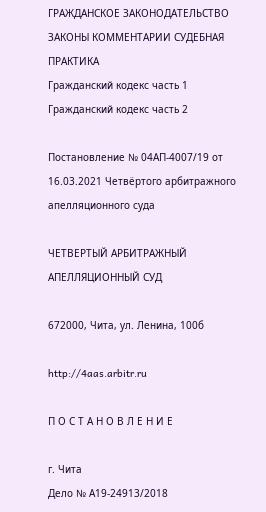ГРАЖДАНСКОЕ ЗАКОНОДАТЕЛЬСТВО
ЗАКОНЫ КОММЕНТАРИИ СУДЕБНАЯ ПРАКТИКА
Гражданский кодекс часть 1
Гражданский кодекс часть 2

Постановление № 04АП-4007/19 от 16.03.2021 Четвёртого арбитражного апелляционного суда

ЧЕТВЕРТЫЙ АРБИТРАЖНЫЙ АПЕЛЛЯЦИОННЫЙ СУД

672000, Чита, ул. Ленина, 100б

http://4aas.arbitr.ru

П О С Т А Н О В Л Е Н И Е

г. Чита                                                                                                      Дело № А19-24913/2018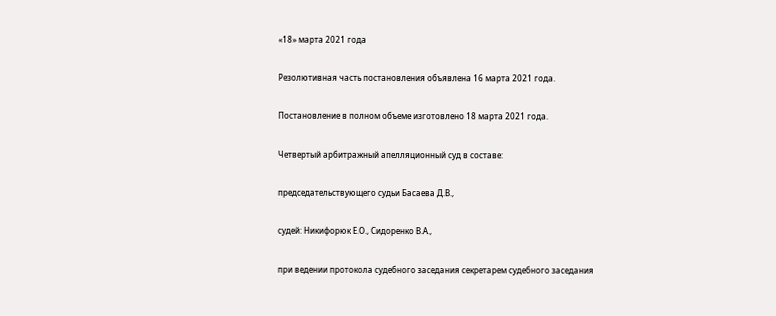«18» марта 2021 года

Резолютивная часть постановления объявлена 16 марта 2021 года.

Постановление в полном объеме изготовлено 18 марта 2021 года.

Четвертый арбитражный апелляционный суд в составе:

председательствующего судьи Басаева Д.В.,

судей: Никифорюк Е.О., Сидоренко В.А.,

при ведении протокола судебного заседания секретарем судебного заседания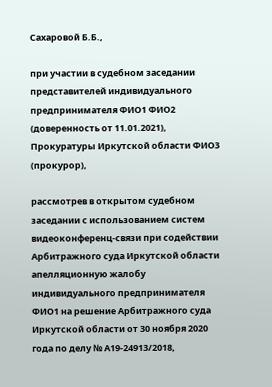Сахаровой Б.Б.,

при участии в судебном заседании представителей индивидуального предпринимателя ФИО1 ФИО2 (доверенность от 11.01.2021), Прокуратуры Иркутской области ФИО3 (прокурор),

рассмотрев в открытом судебном заседании с использованием систем видеоконференц-связи при содействии Арбитражного суда Иркутской области апелляционную жалобу индивидуального предпринимателя ФИО1 на решение Арбитражного суда Иркутской области от 30 ноября 2020 года по делу № А19-24913/2018,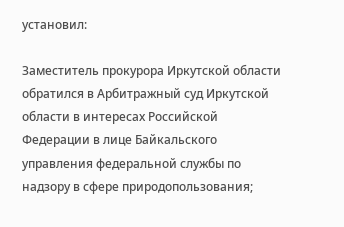установил:

Заместитель прокурора Иркутской области обратился в Арбитражный суд Иркутской области в интересах Российской Федерации в лице Байкальского управления федеральной службы по надзору в сфере природопользования;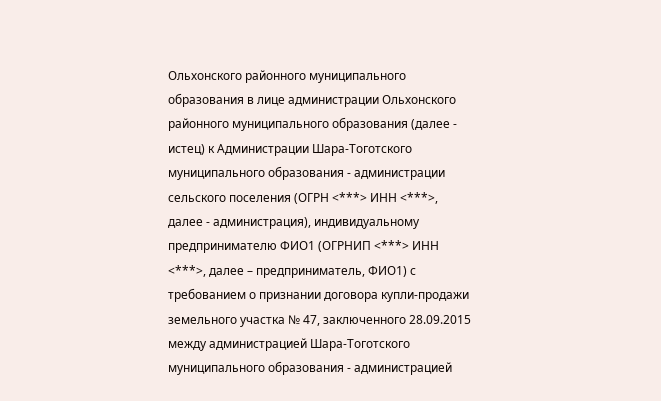Ольхонского районного муниципального образования в лице администрации Ольхонского районного муниципального образования (далее - истец) к Администрации Шара-Тоготского муниципального образования - администрации сельского поселения (ОГРН <***> ИНН <***>, далее - администрация), индивидуальному предпринимателю ФИО1 (ОГРНИП <***> ИНН <***>, далее – предприниматель, ФИО1) с требованием о признании договора купли-продажи земельного участка № 47, заключенного 28.09.2015 между администрацией Шара-Тоготского муниципального образования - администрацией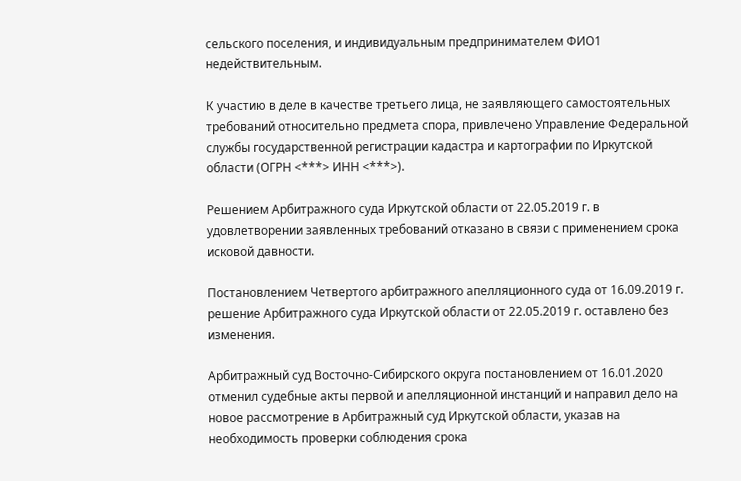сельского поселения, и индивидуальным предпринимателем ФИО1 недействительным.

К участию в деле в качестве третьего лица, не заявляющего самостоятельных требований относительно предмета спора, привлечено Управление Федеральной службы государственной регистрации кадастра и картографии по Иркутской области (ОГРН <***> ИНН <***>).

Решением Арбитражного суда Иркутской области от 22.05.2019 г. в удовлетворении заявленных требований отказано в связи с применением срока исковой давности.

Постановлением Четвертого арбитражного апелляционного суда от 16.09.2019 г. решение Арбитражного суда Иркутской области от 22.05.2019 г. оставлено без изменения.

Арбитражный суд Восточно-Сибирского округа постановлением от 16.01.2020 отменил судебные акты первой и апелляционной инстанций и направил дело на новое рассмотрение в Арбитражный суд Иркутской области, указав на необходимость проверки соблюдения срока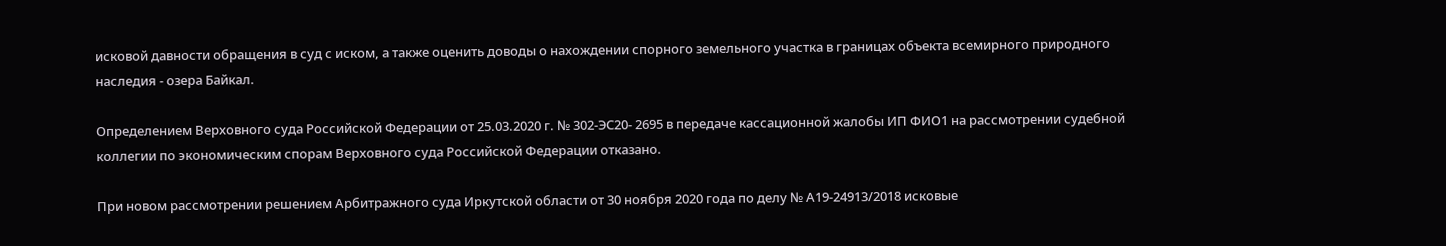исковой давности обращения в суд с иском, а также оценить доводы о нахождении спорного земельного участка в границах объекта всемирного природного наследия - озера Байкал.

Определением Верховного суда Российской Федерации от 25.03.2020 г. № 302-ЭС20- 2695 в передаче кассационной жалобы ИП ФИО1 на рассмотрении судебной коллегии по экономическим спорам Верховного суда Российской Федерации отказано.

При новом рассмотрении решением Арбитражного суда Иркутской области от 30 ноября 2020 года по делу № А19-24913/2018 исковые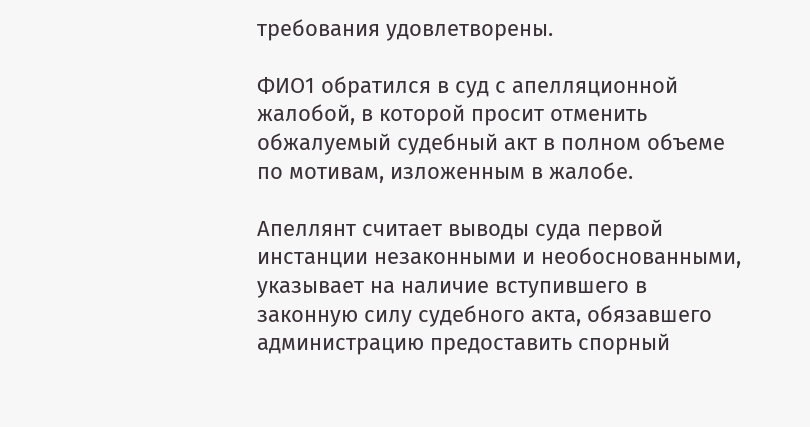требования удовлетворены.

ФИО1 обратился в суд с апелляционной жалобой, в которой просит отменить обжалуемый судебный акт в полном объеме по мотивам, изложенным в жалобе.

Апеллянт считает выводы суда первой инстанции незаконными и необоснованными, указывает на наличие вступившего в законную силу судебного акта, обязавшего администрацию предоставить спорный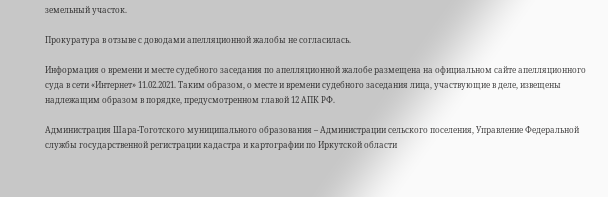земельный участок.

Прокуратура в отзыве с доводами апелляционной жалобы не согласилась.

Информация о времени и месте судебного заседания по апелляционной жалобе размещена на официальном сайте апелляционного суда в сети «Интернет» 11.02.2021. Таким образом, о месте и времени судебного заседания лица, участвующие в деле, извещены надлежащим образом в порядке, предусмотренном главой 12 АПК РФ.

Администрация Шара-Тоготского муниципального образования – Администрации сельского поселения, Управление Федеральной службы государственной регистрации кадастра и картографии по Иркутской области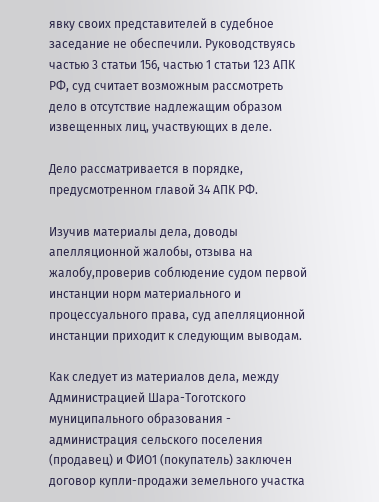явку своих представителей в судебное заседание не обеспечили. Руководствуясь частью 3 статьи 156, частью 1 статьи 123 АПК РФ, суд считает возможным рассмотреть дело в отсутствие надлежащим образом извещенных лиц, участвующих в деле.

Дело рассматривается в порядке, предусмотренном главой 34 АПК РФ.

Изучив материалы дела, доводы апелляционной жалобы, отзыва на жалобу,проверив соблюдение судом первой инстанции норм материального и процессуального права, суд апелляционной инстанции приходит к следующим выводам.

Как следует из материалов дела, между Администрацией Шара-Тоготского муниципального образования - администрация сельского поселения (продавец) и ФИО1 (покупатель) заключен договор купли-продажи земельного участка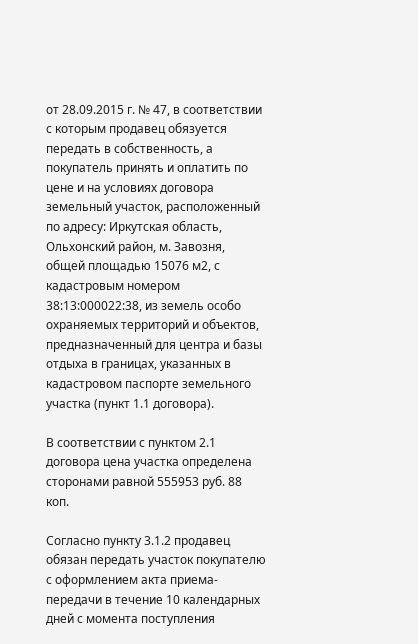от 28.09.2015 г. № 47, в соответствии с которым продавец обязуется передать в собственность, а покупатель принять и оплатить по цене и на условиях договора земельный участок, расположенный по адресу: Иркутская область, Ольхонский район, м. Завозня, общей площадью 15076 м2, с кадастровым номером 38:13:000022:38, из земель особо охраняемых территорий и объектов, предназначенный для центра и базы отдыха в границах, указанных в кадастровом паспорте земельного участка (пункт 1.1 договора).

В соответствии с пунктом 2.1 договора цена участка определена сторонами равной 555953 руб. 88 коп.

Согласно пункту 3.1.2 продавец обязан передать участок покупателю с оформлением акта приема-передачи в течение 10 календарных дней с момента поступления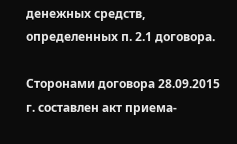денежных средств, определенных п. 2.1 договора.

Сторонами договора 28.09.2015 г. составлен акт приема-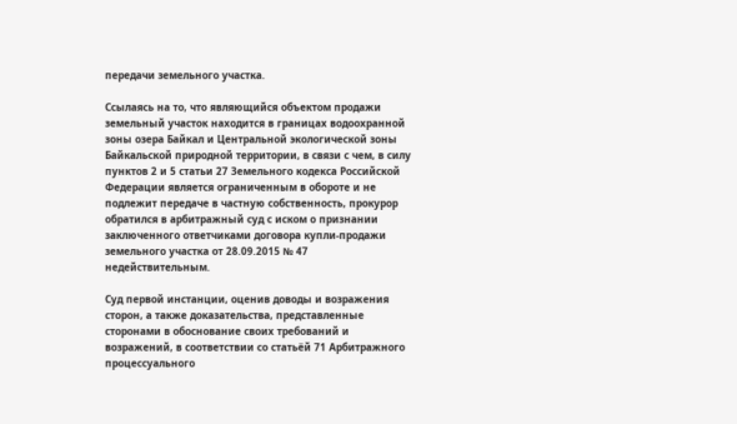передачи земельного участка.

Ссылаясь на то, что являющийся объектом продажи земельный участок находится в границах водоохранной зоны озера Байкал и Центральной экологической зоны Байкальской природной территории, в связи с чем, в силу пунктов 2 и 5 статьи 27 Земельного кодекса Российской Федерации является ограниченным в обороте и не подлежит передаче в частную собственность, прокурор обратился в арбитражный суд с иском о признании заключенного ответчиками договора купли-продажи земельного участка от 28.09.2015 № 47 недействительным.

Суд первой инстанции, оценив доводы и возражения сторон, а также доказательства, представленные сторонами в обоснование своих требований и возражений, в соответствии со статьёй 71 Арбитражного процессуального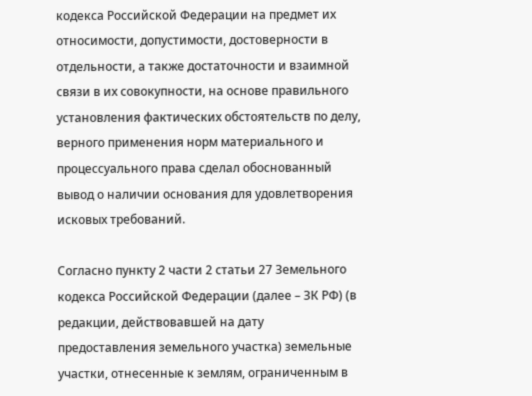кодекса Российской Федерации на предмет их относимости, допустимости, достоверности в отдельности, а также достаточности и взаимной связи в их совокупности, на основе правильного установления фактических обстоятельств по делу, верного применения норм материального и процессуального права сделал обоснованный вывод о наличии основания для удовлетворения исковых требований.

Согласно пункту 2 части 2 статьи 27 Земельного кодекса Российской Федерации (далее – ЗК РФ) (в редакции, действовавшей на дату предоставления земельного участка) земельные участки, отнесенные к землям, ограниченным в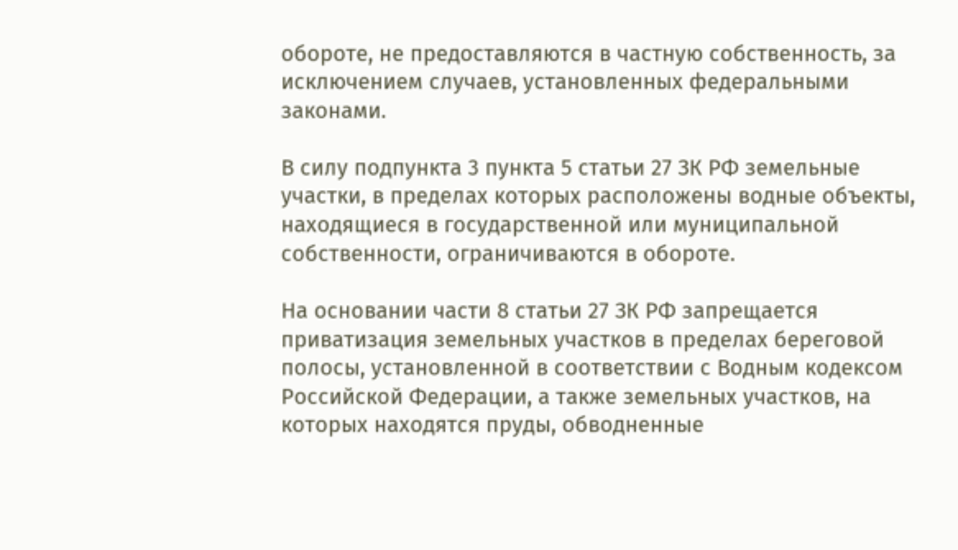обороте, не предоставляются в частную собственность, за исключением случаев, установленных федеральными законами.

В силу подпункта 3 пункта 5 статьи 27 ЗК РФ земельные участки, в пределах которых расположены водные объекты, находящиеся в государственной или муниципальной собственности, ограничиваются в обороте.

На основании части 8 статьи 27 ЗК РФ запрещается приватизация земельных участков в пределах береговой полосы, установленной в соответствии с Водным кодексом Российской Федерации, а также земельных участков, на которых находятся пруды, обводненные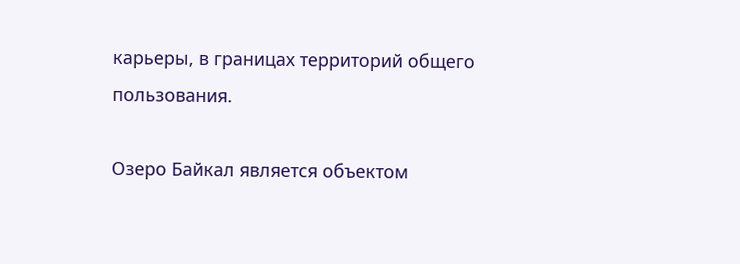карьеры, в границах территорий общего пользования.

Озеро Байкал является объектом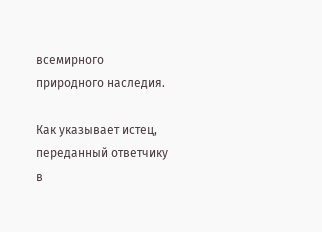всемирного природного наследия.

Как указывает истец, переданный ответчику в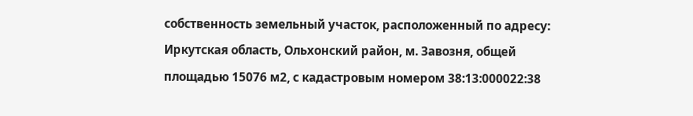собственность земельный участок, расположенный по адресу: Иркутская область, Ольхонский район, м. Завозня, общей площадью 15076 м2, с кадастровым номером 38:13:000022:38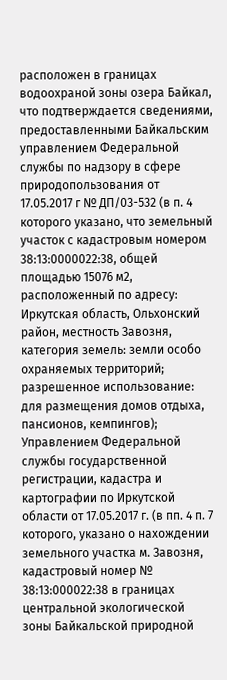расположен в границах водоохраной зоны озера Байкал, что подтверждается сведениями, предоставленными Байкальским управлением Федеральной службы по надзору в сфере природопользования от 17.05.2017 г № ДП/03-532 (в п. 4 которого указано, что земельный участок с кадастровым номером 38:13:0000022:38, общей площадью 15076 м2, расположенный по адресу: Иркутская область, Ольхонский район, местность Завозня, категория земель: земли особо охраняемых территорий; разрешенное использование: для размещения домов отдыха, пансионов, кемпингов); Управлением Федеральной службы государственной регистрации, кадастра и картографии по Иркутской области от 17.05.2017 г. (в пп. 4 п. 7 которого, указано о нахождении земельного участка м. Завозня, кадастровый номер № 38:13:000022:38 в границах центральной экологической зоны Байкальской природной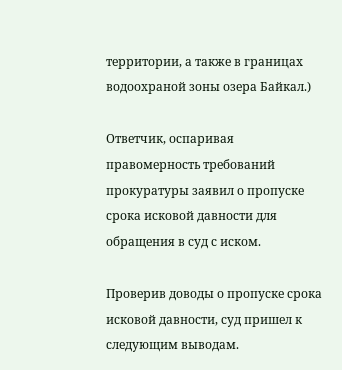территории, а также в границах водоохраной зоны озера Байкал.)

Ответчик, оспаривая правомерность требований прокуратуры заявил о пропуске срока исковой давности для обращения в суд с иском.

Проверив доводы о пропуске срока исковой давности, суд пришел к следующим выводам.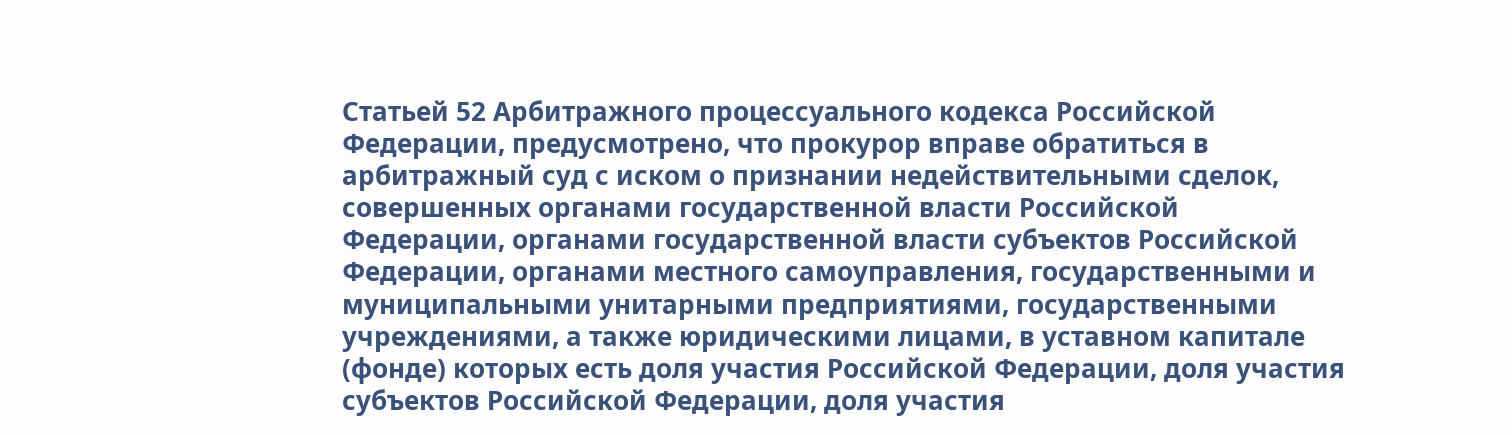Статьей 52 Арбитражного процессуального кодекса Российской Федерации, предусмотрено, что прокурор вправе обратиться в арбитражный суд с иском о признании недействительными сделок, совершенных органами государственной власти Российской Федерации, органами государственной власти субъектов Российской Федерации, органами местного самоуправления, государственными и муниципальными унитарными предприятиями, государственными учреждениями, а также юридическими лицами, в уставном капитале (фонде) которых есть доля участия Российской Федерации, доля участия субъектов Российской Федерации, доля участия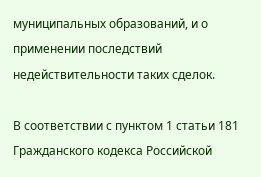муниципальных образований, и о применении последствий недействительности таких сделок.

В соответствии с пунктом 1 статьи 181 Гражданского кодекса Российской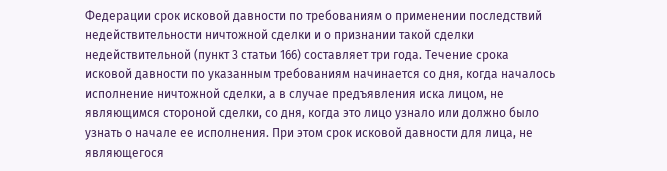Федерации срок исковой давности по требованиям о применении последствий недействительности ничтожной сделки и о признании такой сделки недействительной (пункт 3 статьи 166) составляет три года. Течение срока исковой давности по указанным требованиям начинается со дня, когда началось исполнение ничтожной сделки, а в случае предъявления иска лицом, не являющимся стороной сделки, со дня, когда это лицо узнало или должно было узнать о начале ее исполнения. При этом срок исковой давности для лица, не являющегося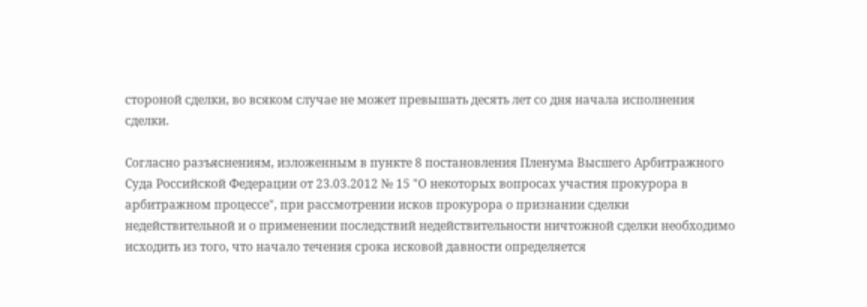стороной сделки, во всяком случае не может превышать десять лет со дня начала исполнения сделки.

Согласно разъяснениям, изложенным в пункте 8 постановления Пленума Высшего Арбитражного Суда Российской Федерации от 23.03.2012 № 15 "О некоторых вопросах участия прокурора в арбитражном процессе", при рассмотрении исков прокурора о признании сделки недействительной и о применении последствий недействительности ничтожной сделки необходимо исходить из того, что начало течения срока исковой давности определяется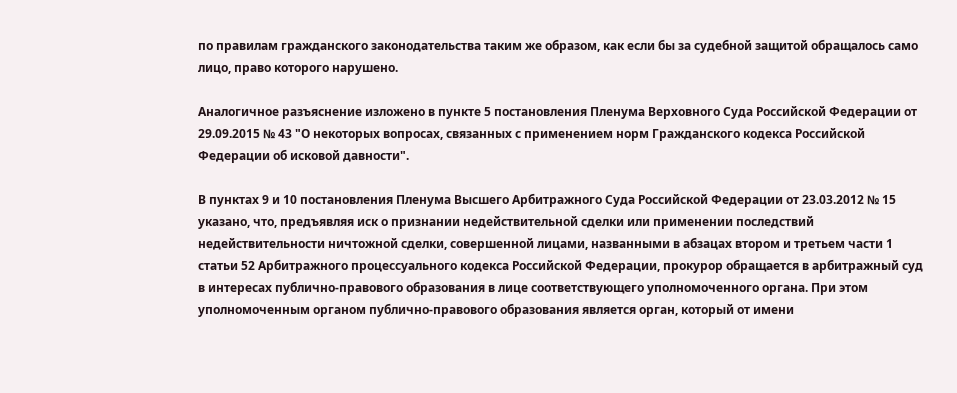по правилам гражданского законодательства таким же образом, как если бы за судебной защитой обращалось само лицо, право которого нарушено.

Аналогичное разъяснение изложено в пункте 5 постановления Пленума Верховного Суда Российской Федерации от 29.09.2015 № 43 "О некоторых вопросах, связанных с применением норм Гражданского кодекса Российской Федерации об исковой давности".

В пунктах 9 и 10 постановления Пленума Высшего Арбитражного Суда Российской Федерации от 23.03.2012 № 15 указано, что, предъявляя иск о признании недействительной сделки или применении последствий недействительности ничтожной сделки, совершенной лицами, названными в абзацах втором и третьем части 1 статьи 52 Арбитражного процессуального кодекса Российской Федерации, прокурор обращается в арбитражный суд в интересах публично-правового образования в лице соответствующего уполномоченного органа. При этом уполномоченным органом публично-правового образования является орган, который от имени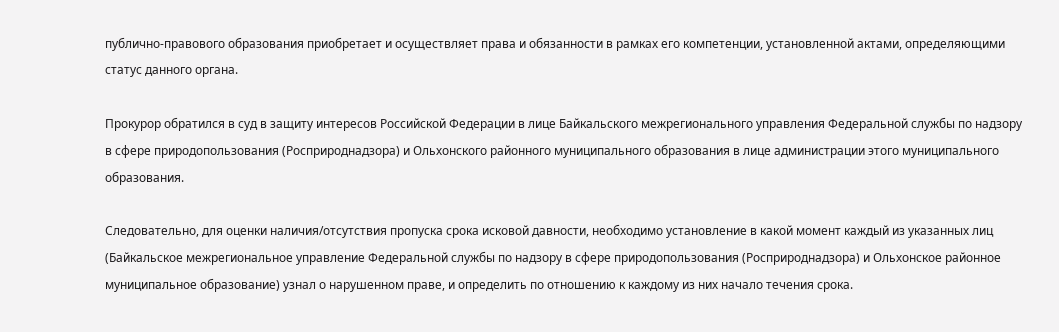публично-правового образования приобретает и осуществляет права и обязанности в рамках его компетенции, установленной актами, определяющими статус данного органа.

Прокурор обратился в суд в защиту интересов Российской Федерации в лице Байкальского межрегионального управления Федеральной службы по надзору в сфере природопользования (Росприроднадзора) и Ольхонского районного муниципального образования в лице администрации этого муниципального образования.

Следовательно, для оценки наличия/отсутствия пропуска срока исковой давности, необходимо установление в какой момент каждый из указанных лиц (Байкальское межрегиональное управление Федеральной службы по надзору в сфере природопользования (Росприроднадзора) и Ольхонское районное муниципальное образование) узнал о нарушенном праве, и определить по отношению к каждому из них начало течения срока.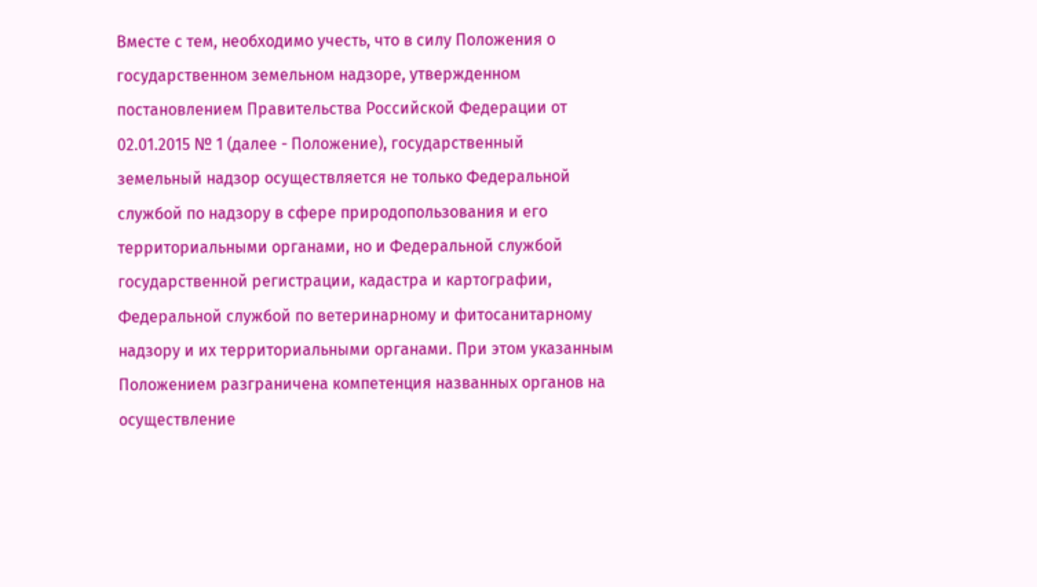Вместе с тем, необходимо учесть, что в силу Положения о государственном земельном надзоре, утвержденном постановлением Правительства Российской Федерации от 02.01.2015 № 1 (далее - Положение), государственный земельный надзор осуществляется не только Федеральной службой по надзору в сфере природопользования и его территориальными органами, но и Федеральной службой государственной регистрации, кадастра и картографии, Федеральной службой по ветеринарному и фитосанитарному надзору и их территориальными органами. При этом указанным Положением разграничена компетенция названных органов на осуществление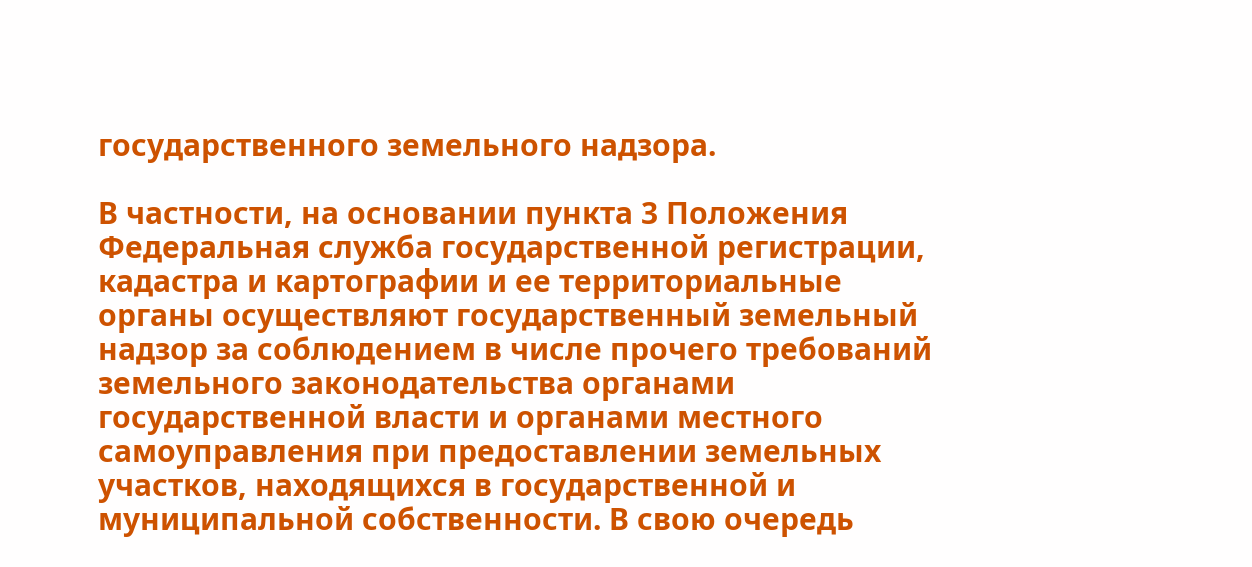государственного земельного надзора.

В частности, на основании пункта 3 Положения Федеральная служба государственной регистрации, кадастра и картографии и ее территориальные органы осуществляют государственный земельный надзор за соблюдением в числе прочего требований земельного законодательства органами государственной власти и органами местного самоуправления при предоставлении земельных участков, находящихся в государственной и муниципальной собственности. В свою очередь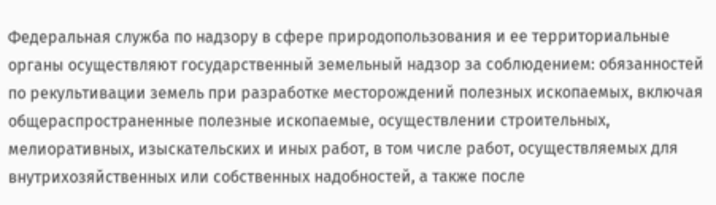Федеральная служба по надзору в сфере природопользования и ее территориальные органы осуществляют государственный земельный надзор за соблюдением: обязанностей по рекультивации земель при разработке месторождений полезных ископаемых, включая общераспространенные полезные ископаемые, осуществлении строительных, мелиоративных, изыскательских и иных работ, в том числе работ, осуществляемых для внутрихозяйственных или собственных надобностей, а также после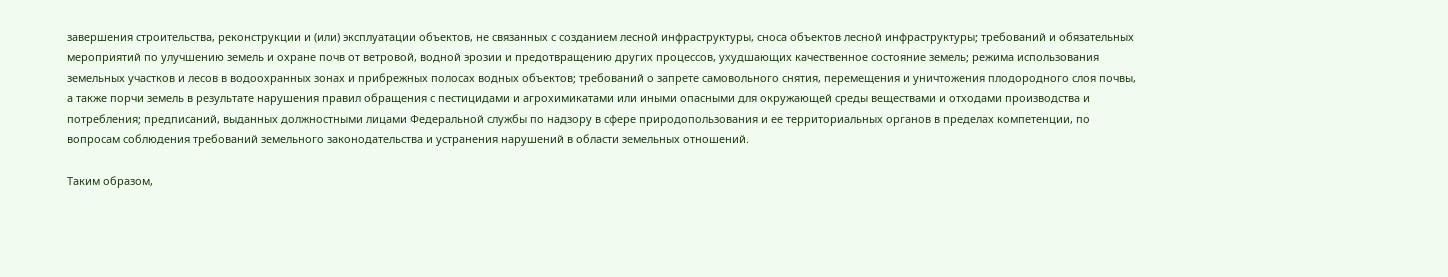завершения строительства, реконструкции и (или) эксплуатации объектов, не связанных с созданием лесной инфраструктуры, сноса объектов лесной инфраструктуры; требований и обязательных мероприятий по улучшению земель и охране почв от ветровой, водной эрозии и предотвращению других процессов, ухудшающих качественное состояние земель; режима использования земельных участков и лесов в водоохранных зонах и прибрежных полосах водных объектов; требований о запрете самовольного снятия, перемещения и уничтожения плодородного слоя почвы, а также порчи земель в результате нарушения правил обращения с пестицидами и агрохимикатами или иными опасными для окружающей среды веществами и отходами производства и потребления; предписаний, выданных должностными лицами Федеральной службы по надзору в сфере природопользования и ее территориальных органов в пределах компетенции, по вопросам соблюдения требований земельного законодательства и устранения нарушений в области земельных отношений.

Таким образом,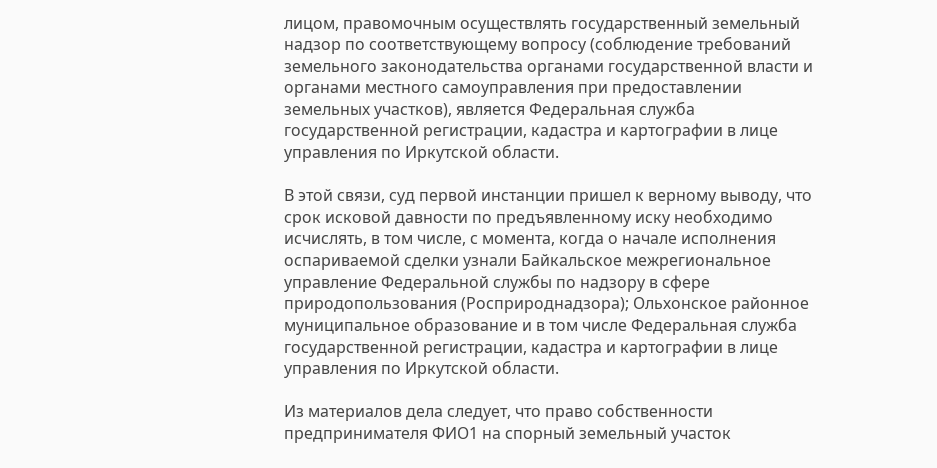лицом, правомочным осуществлять государственный земельный надзор по соответствующему вопросу (соблюдение требований земельного законодательства органами государственной власти и органами местного самоуправления при предоставлении земельных участков), является Федеральная служба государственной регистрации, кадастра и картографии в лице управления по Иркутской области.

В этой связи, суд первой инстанции пришел к верному выводу, что срок исковой давности по предъявленному иску необходимо исчислять, в том числе, с момента, когда о начале исполнения оспариваемой сделки узнали Байкальское межрегиональное управление Федеральной службы по надзору в сфере природопользования (Росприроднадзора); Ольхонское районное муниципальное образование и в том числе Федеральная служба государственной регистрации, кадастра и картографии в лице управления по Иркутской области.

Из материалов дела следует, что право собственности предпринимателя ФИО1 на спорный земельный участок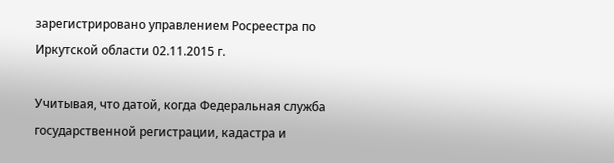зарегистрировано управлением Росреестра по Иркутской области 02.11.2015 г.

Учитывая, что датой, когда Федеральная служба государственной регистрации, кадастра и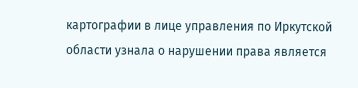картографии в лице управления по Иркутской области узнала о нарушении права является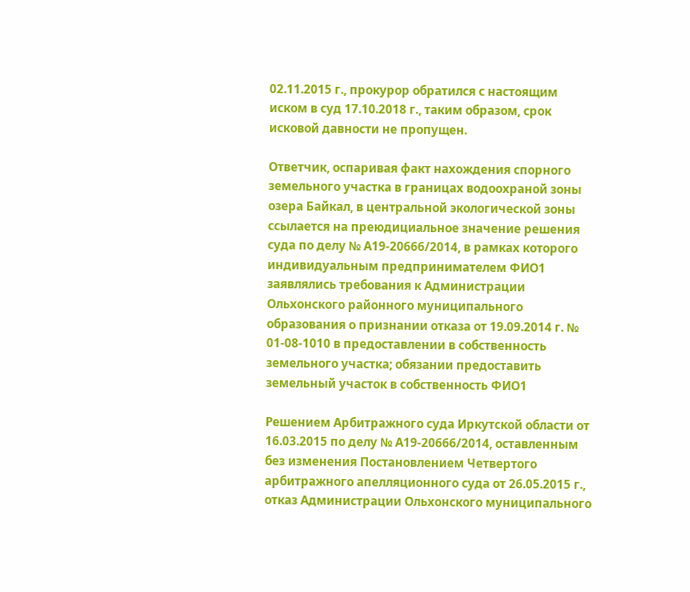02.11.2015 г., прокурор обратился с настоящим иском в суд 17.10.2018 г., таким образом, срок исковой давности не пропущен.

Ответчик, оспаривая факт нахождения спорного земельного участка в границах водоохраной зоны озера Байкал, в центральной экологической зоны ссылается на преюдициальное значение решения суда по делу № А19-20666/2014, в рамках которого индивидуальным предпринимателем ФИО1 заявлялись требования к Администрации Ольхонского районного муниципального образования о признании отказа от 19.09.2014 г. № 01-08-1010 в предоставлении в собственность земельного участка; обязании предоставить земельный участок в собственность ФИО1

Решением Арбитражного суда Иркутской области от 16.03.2015 по делу № А19-20666/2014, оставленным без изменения Постановлением Четвертого арбитражного апелляционного суда от 26.05.2015 г., отказ Администрации Ольхонского муниципального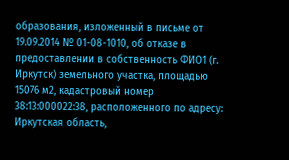образования, изложенный в письме от 19.09.2014 № 01-08-1010, об отказе в предоставлении в собственность ФИО1 (г. Иркутск) земельного участка, площадью 15076 м2, кадастровый номер 38:13:000022:38, расположенного по адресу: Иркутская область,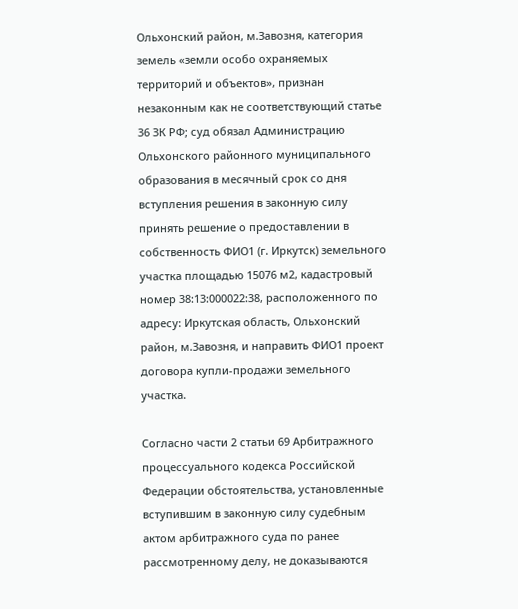Ольхонский район, м.Завозня, категория земель «земли особо охраняемых территорий и объектов», признан незаконным как не соответствующий статье 36 ЗК РФ; суд обязал Администрацию Ольхонского районного муниципального образования в месячный срок со дня вступления решения в законную силу принять решение о предоставлении в собственность ФИО1 (г. Иркутск) земельного участка площадью 15076 м2, кадастровый номер 38:13:000022:38, расположенного по адресу: Иркутская область, Ольхонский район, м.Завозня, и направить ФИО1 проект договора купли-продажи земельного участка.

Согласно части 2 статьи 69 Арбитражного процессуального кодекса Российской Федерации обстоятельства, установленные вступившим в законную силу судебным актом арбитражного суда по ранее рассмотренному делу, не доказываются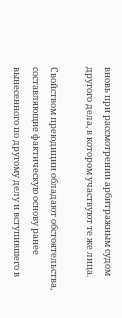вновь при рассмотрении арбитражным судом другого дела, в котором участвуют те же лица.

Свойством преюдиции обладают обстоятельства, составляющие фактическую основу ранее вынесенного по другому делу и вступившего в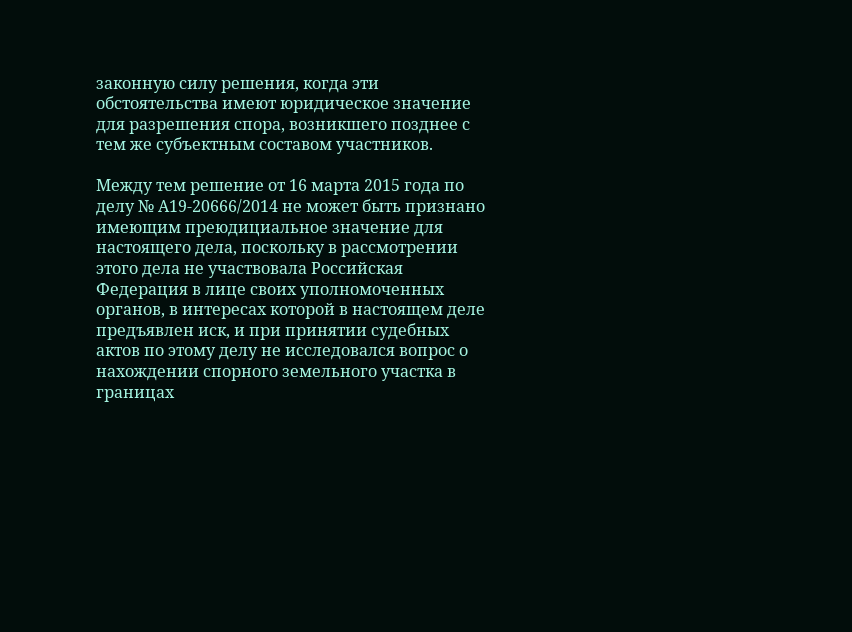законную силу решения, когда эти обстоятельства имеют юридическое значение для разрешения спора, возникшего позднее с тем же субъектным составом участников.

Между тем решение от 16 марта 2015 года по делу № А19-20666/2014 не может быть признано имеющим преюдициальное значение для настоящего дела, поскольку в рассмотрении этого дела не участвовала Российская Федерация в лице своих уполномоченных органов, в интересах которой в настоящем деле предъявлен иск, и при принятии судебных актов по этому делу не исследовался вопрос о нахождении спорного земельного участка в границах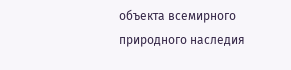объекта всемирного природного наследия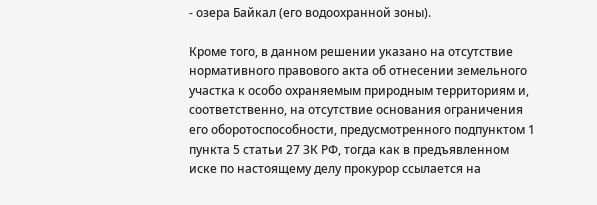- озера Байкал (его водоохранной зоны).

Кроме того, в данном решении указано на отсутствие нормативного правового акта об отнесении земельного участка к особо охраняемым природным территориям и, соответственно, на отсутствие основания ограничения его оборотоспособности, предусмотренного подпунктом 1 пункта 5 статьи 27 ЗК РФ, тогда как в предъявленном иске по настоящему делу прокурор ссылается на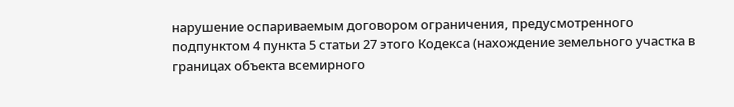нарушение оспариваемым договором ограничения, предусмотренного подпунктом 4 пункта 5 статьи 27 этого Кодекса (нахождение земельного участка в границах объекта всемирного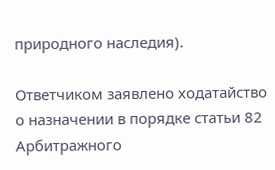природного наследия).

Ответчиком заявлено ходатайство о назначении в порядке статьи 82 Арбитражного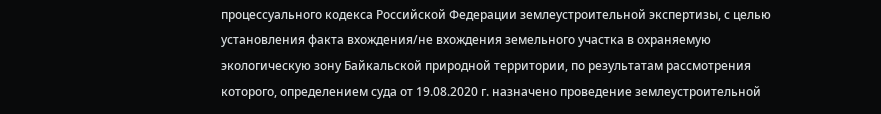процессуального кодекса Российской Федерации землеустроительной экспертизы, с целью установления факта вхождения/не вхождения земельного участка в охраняемую экологическую зону Байкальской природной территории, по результатам рассмотрения которого, определением суда от 19.08.2020 г. назначено проведение землеустроительной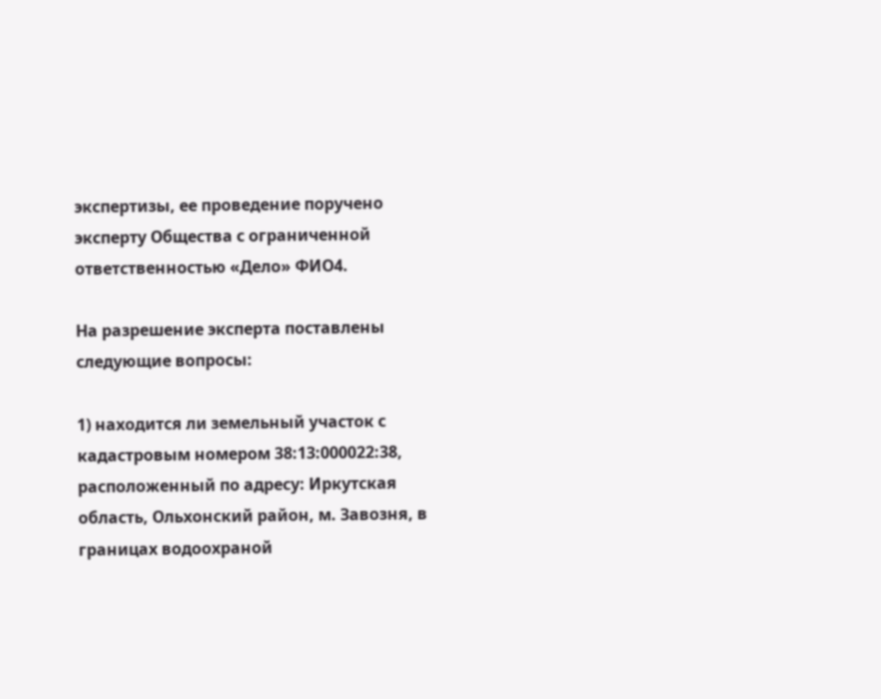экспертизы, ее проведение поручено эксперту Общества с ограниченной ответственностью «Дело» ФИО4.

На разрешение эксперта поставлены следующие вопросы:

1) находится ли земельный участок с кадастровым номером 38:13:000022:38, расположенный по адресу: Иркутская область, Ольхонский район, м. Завозня, в границах водоохраной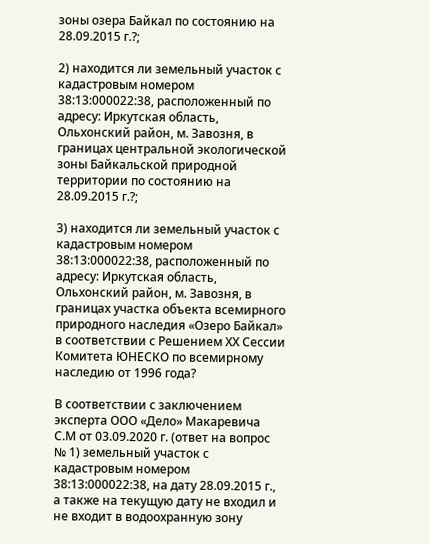зоны озера Байкал по состоянию на 28.09.2015 г.?;

2) находится ли земельный участок с кадастровым номером 38:13:000022:38, расположенный по адресу: Иркутская область, Ольхонский район, м. Завозня, в границах центральной экологической зоны Байкальской природной территории по состоянию на 28.09.2015 г.?;

3) находится ли земельный участок с кадастровым номером 38:13:000022:38, расположенный по адресу: Иркутская область, Ольхонский район, м. Завозня, в границах участка объекта всемирного природного наследия «Озеро Байкал» в соответствии с Решением ХХ Сессии Комитета ЮНЕСКО по всемирному наследию от 1996 года?

В соответствии с заключением эксперта ООО «Дело» Макаревича С.М от 03.09.2020 г. (ответ на вопрос № 1) земельный участок с кадастровым номером 38:13:000022:38, на дату 28.09.2015 г., а также на текущую дату не входил и не входит в водоохранную зону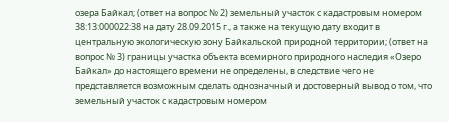озера Байкал; (ответ на вопрос № 2) земельный участок с кадастровым номером 38:13:000022:38 на дату 28.09.2015 г., а также на текущую дату входит в центральную экологическую зону Байкальской природной территории; (ответ на вопрос № 3) границы участка объекта всемирного природного наследия «Озеро Байкал» до настоящего времени не определены, в следствие чего не представляется возможным сделать однозначный и достоверный вывод о том, что земельный участок с кадастровым номером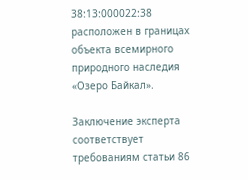38:13:000022:38 расположен в границах объекта всемирного природного наследия «Озеро Байкал».

Заключение эксперта соответствует требованиям статьи 86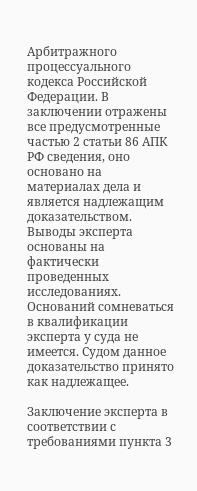Арбитражного процессуального кодекса Российской Федерации. В заключении отражены все предусмотренные частью 2 статьи 86 АПК РФ сведения, оно основано на материалах дела и является надлежащим доказательством. Выводы эксперта основаны на фактически проведенных исследованиях. Оснований сомневаться в квалификации эксперта у суда не имеется. Судом данное доказательство принято как надлежащее.

Заключение эксперта в соответствии с требованиями пункта 3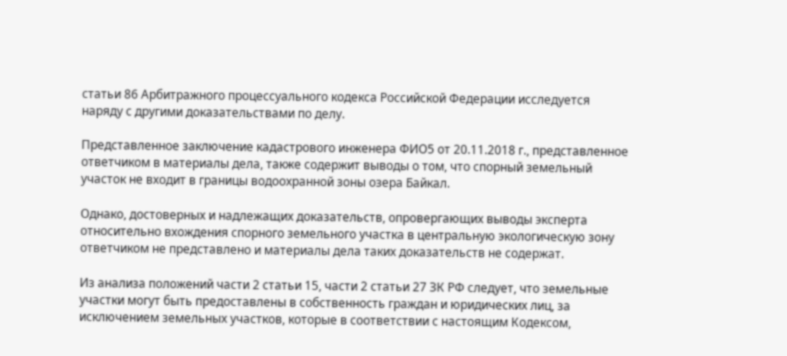статьи 86 Арбитражного процессуального кодекса Российской Федерации исследуется наряду с другими доказательствами по делу.

Представленное заключение кадастрового инженера ФИО5 от 20.11.2018 г., представленное ответчиком в материалы дела, также содержит выводы о том, что спорный земельный участок не входит в границы водоохранной зоны озера Байкал.

Однако, достоверных и надлежащих доказательств, опровергающих выводы эксперта относительно вхождения спорного земельного участка в центральную экологическую зону ответчиком не представлено и материалы дела таких доказательств не содержат.

Из анализа положений части 2 статьи 15, части 2 статьи 27 ЗК РФ следует, что земельные участки могут быть предоставлены в собственность граждан и юридических лиц, за исключением земельных участков, которые в соответствии с настоящим Кодексом,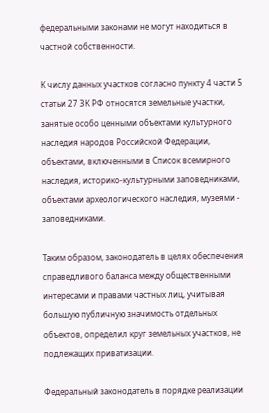федеральными законами не могут находиться в частной собственности.

К числу данных участков согласно пункту 4 части 5 статьи 27 ЗК РФ относятся земельные участки, занятые особо ценными объектами культурного наследия народов Российской Федерации, объектами, включенными в Список всемирного наследия, историко-культурными заповедниками, объектами археологического наследия, музеями - заповедниками.

Таким образом, законодатель в целях обеспечения справедливого баланса между общественными интересами и правами частных лиц, учитывая большую публичную значимость отдельных объектов, определил круг земельных участков, не подлежащих приватизации.

Федеральный законодатель в порядке реализации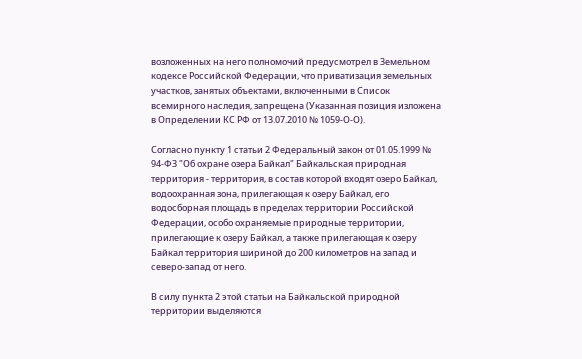возложенных на него полномочий предусмотрел в Земельном кодексе Российской Федерации, что приватизация земельных участков, занятых объектами, включенными в Список всемирного наследия, запрещена (Указанная позиция изложена в Определении КС РФ от 13.07.2010 № 1059-О-О).

Согласно пункту 1 статьи 2 Федеральный закон от 01.05.1999 № 94-ФЗ "Об охране озера Байкал" Байкальская природная территория - территория, в состав которой входят озеро Байкал, водоохранная зона, прилегающая к озеру Байкал, его водосборная площадь в пределах территории Российской Федерации, особо охраняемые природные территории, прилегающие к озеру Байкал, а также прилегающая к озеру Байкал территория шириной до 200 километров на запад и северо-запад от него.

В силу пункта 2 этой статьи на Байкальской природной территории выделяются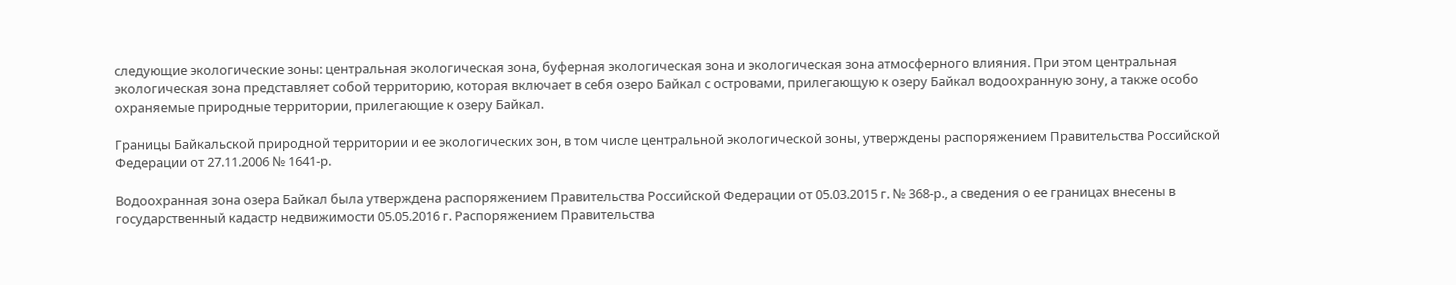следующие экологические зоны: центральная экологическая зона, буферная экологическая зона и экологическая зона атмосферного влияния. При этом центральная экологическая зона представляет собой территорию, которая включает в себя озеро Байкал с островами, прилегающую к озеру Байкал водоохранную зону, а также особо охраняемые природные территории, прилегающие к озеру Байкал.

Границы Байкальской природной территории и ее экологических зон, в том числе центральной экологической зоны, утверждены распоряжением Правительства Российской Федерации от 27.11.2006 № 1641-р.

Водоохранная зона озера Байкал была утверждена распоряжением Правительства Российской Федерации от 05.03.2015 г. № 368-р., а сведения о ее границах внесены в государственный кадастр недвижимости 05.05.2016 г. Распоряжением Правительства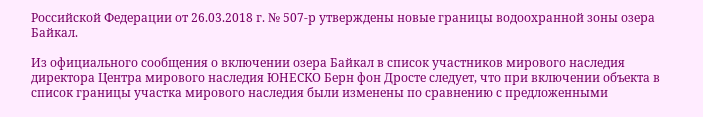Российской Федерации от 26.03.2018 г. № 507-р утверждены новые границы водоохранной зоны озера Байкал.

Из официального сообщения о включении озера Байкал в список участников мирового наследия директора Центра мирового наследия ЮНЕСКО Берн фон Дросте следует, что при включении объекта в список границы участка мирового наследия были изменены по сравнению с предложенными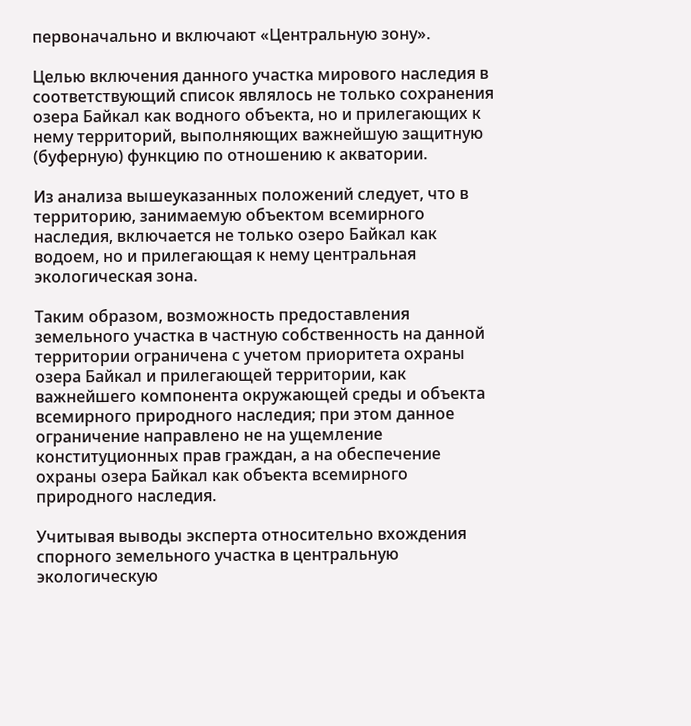первоначально и включают «Центральную зону».

Целью включения данного участка мирового наследия в соответствующий список являлось не только сохранения озера Байкал как водного объекта, но и прилегающих к нему территорий, выполняющих важнейшую защитную (буферную) функцию по отношению к акватории.

Из анализа вышеуказанных положений следует, что в территорию, занимаемую объектом всемирного наследия, включается не только озеро Байкал как водоем, но и прилегающая к нему центральная экологическая зона.

Таким образом, возможность предоставления земельного участка в частную собственность на данной территории ограничена с учетом приоритета охраны озера Байкал и прилегающей территории, как важнейшего компонента окружающей среды и объекта всемирного природного наследия; при этом данное ограничение направлено не на ущемление конституционных прав граждан, а на обеспечение охраны озера Байкал как объекта всемирного природного наследия.

Учитывая выводы эксперта относительно вхождения спорного земельного участка в центральную экологическую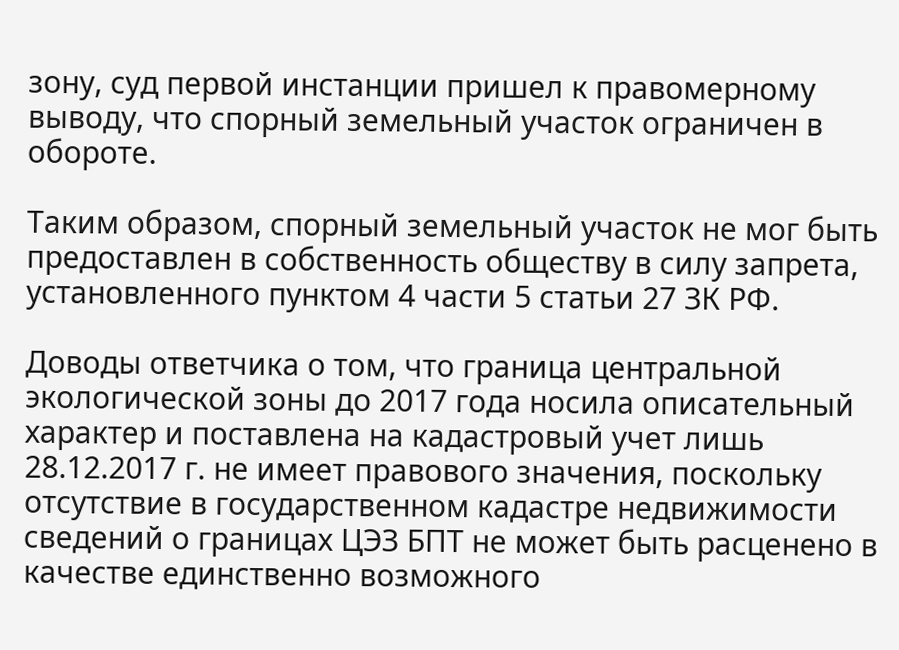зону, суд первой инстанции пришел к правомерному выводу, что спорный земельный участок ограничен в обороте.

Таким образом, спорный земельный участок не мог быть предоставлен в собственность обществу в силу запрета, установленного пунктом 4 части 5 статьи 27 ЗК РФ.

Доводы ответчика о том, что граница центральной экологической зоны до 2017 года носила описательный характер и поставлена на кадастровый учет лишь 28.12.2017 г. не имеет правового значения, поскольку отсутствие в государственном кадастре недвижимости сведений о границах ЦЭЗ БПТ не может быть расценено в качестве единственно возможного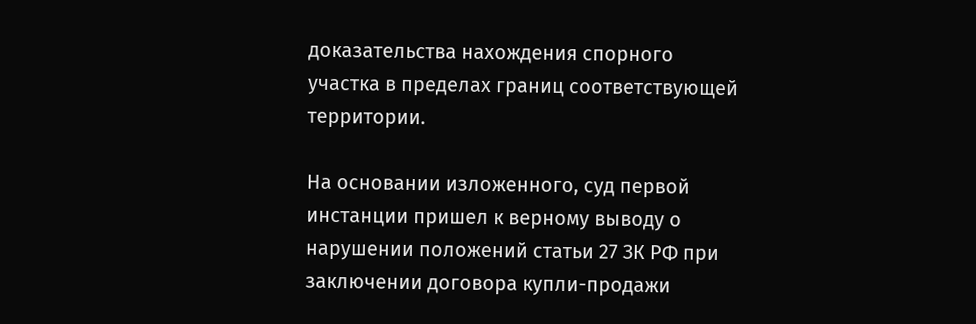доказательства нахождения спорного участка в пределах границ соответствующей территории.

На основании изложенного, суд первой инстанции пришел к верному выводу о нарушении положений статьи 27 ЗК РФ при заключении договора купли-продажи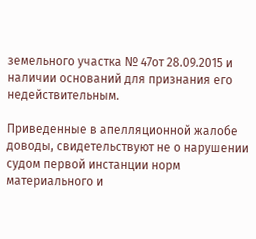земельного участка № 47от 28.09.2015 и наличии оснований для признания его недействительным.

Приведенные в апелляционной жалобе доводы, свидетельствуют не о нарушении судом первой инстанции норм материального и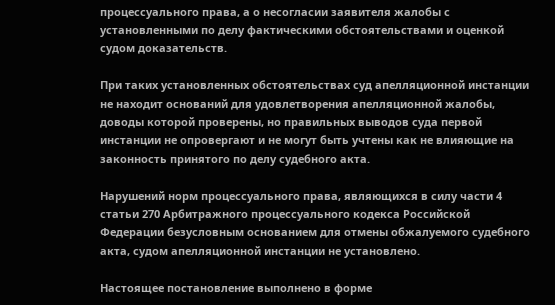процессуального права, а о несогласии заявителя жалобы с установленными по делу фактическими обстоятельствами и оценкой судом доказательств.

При таких установленных обстоятельствах суд апелляционной инстанции не находит оснований для удовлетворения апелляционной жалобы, доводы которой проверены, но правильных выводов суда первой инстанции не опровергают и не могут быть учтены как не влияющие на законность принятого по делу судебного акта.

Нарушений норм процессуального права, являющихся в силу части 4 статьи 270 Арбитражного процессуального кодекса Российской Федерации безусловным основанием для отмены обжалуемого судебного акта, судом апелляционной инстанции не установлено.

Настоящее постановление выполнено в форме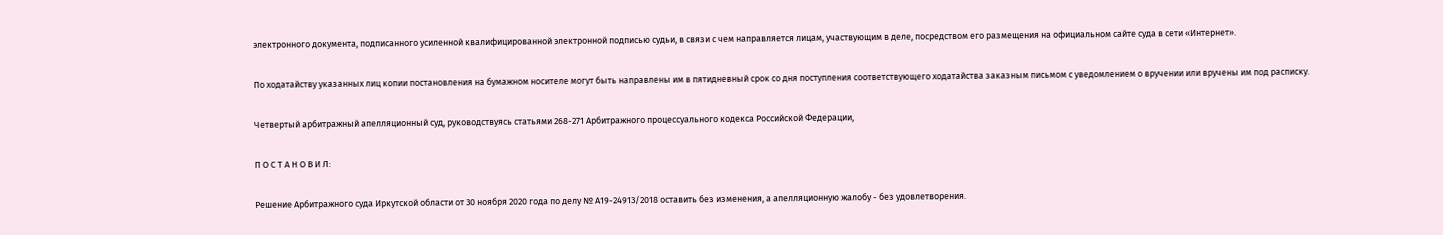электронного документа, подписанного усиленной квалифицированной электронной подписью судьи, в связи с чем направляется лицам, участвующим в деле, посредством его размещения на официальном сайте суда в сети «Интернет».

По ходатайству указанных лиц копии постановления на бумажном носителе могут быть направлены им в пятидневный срок со дня поступления соответствующего ходатайства заказным письмом с уведомлением о вручении или вручены им под расписку.

Четвертый арбитражный апелляционный суд, руководствуясь статьями 268-271 Арбитражного процессуального кодекса Российской Федерации,

П О С Т А Н О В И Л:

Решение Арбитражного суда Иркутской области от 30 ноября 2020 года по делу № А19-24913/2018 оставить без изменения, а апелляционную жалобу - без удовлетворения.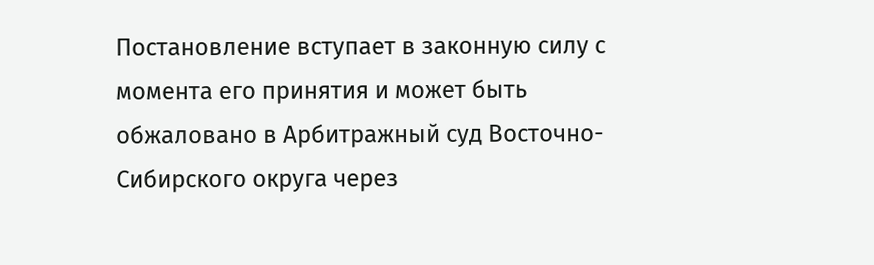Постановление вступает в законную силу с момента его принятия и может быть обжаловано в Арбитражный суд Восточно-Сибирского округа через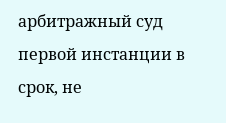арбитражный суд первой инстанции в срок, не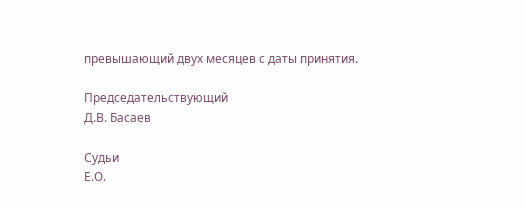превышающий двух месяцев с даты принятия.

Председательствующий                                                                             Д.В. Басаев

Судьи                                                                                                           Е.О.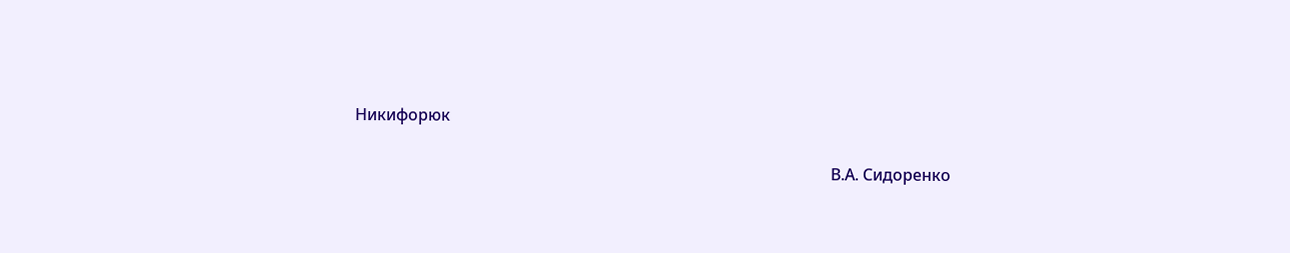Никифорюк

                                                                                                                       В.А. Сидоренко